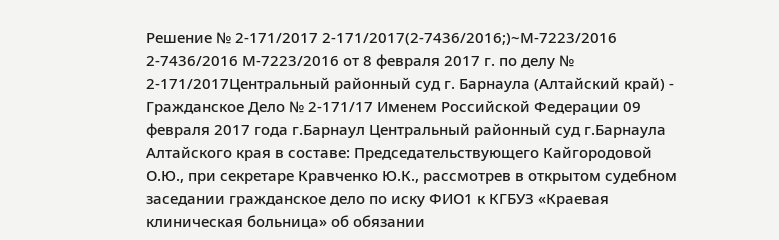Решение № 2-171/2017 2-171/2017(2-7436/2016;)~М-7223/2016 2-7436/2016 М-7223/2016 от 8 февраля 2017 г. по делу № 2-171/2017Центральный районный суд г. Барнаула (Алтайский край) - Гражданское Дело № 2-171/17 Именем Российской Федерации 09 февраля 2017 года г.Барнаул Центральный районный суд г.Барнаула Алтайского края в составе: Председательствующего Кайгородовой О.Ю., при секретаре Кравченко Ю.К., рассмотрев в открытом судебном заседании гражданское дело по иску ФИО1 к КГБУЗ «Краевая клиническая больница» об обязании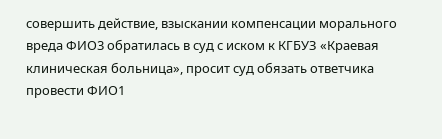совершить действие, взыскании компенсации морального вреда ФИО3 обратилась в суд с иском к КГБУЗ «Краевая клиническая больница», просит суд обязать ответчика провести ФИО1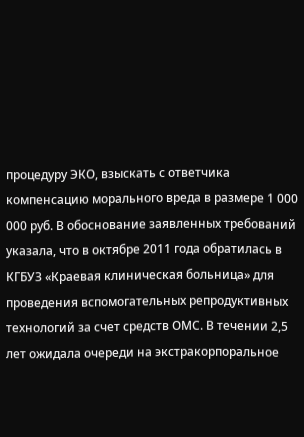процедуру ЭКО, взыскать с ответчика компенсацию морального вреда в размере 1 000 000 руб. В обоснование заявленных требований указала, что в октябре 2011 года обратилась в КГБУЗ «Краевая клиническая больница» для проведения вспомогательных репродуктивных технологий за счет средств ОМС. В течении 2,5 лет ожидала очереди на экстракорпоральное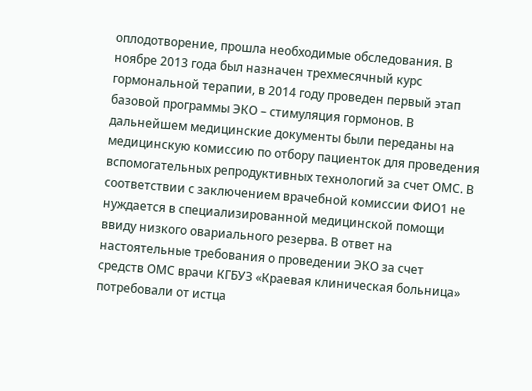оплодотворение, прошла необходимые обследования. В ноябре 2013 года был назначен трехмесячный курс гормональной терапии, в 2014 году проведен первый этап базовой программы ЭКО – стимуляция гормонов. В дальнейшем медицинские документы были переданы на медицинскую комиссию по отбору пациенток для проведения вспомогательных репродуктивных технологий за счет ОМС. В соответствии с заключением врачебной комиссии ФИО1 не нуждается в специализированной медицинской помощи ввиду низкого овариального резерва. В ответ на настоятельные требования о проведении ЭКО за счет средств ОМС врачи КГБУЗ «Краевая клиническая больница» потребовали от истца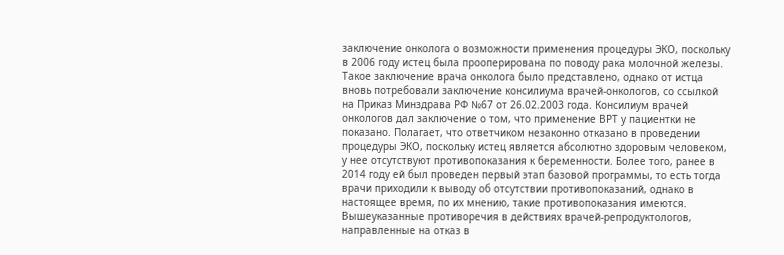заключение онколога о возможности применения процедуры ЭКО, поскольку в 2006 году истец была прооперирована по поводу рака молочной железы. Такое заключение врача онколога было представлено, однако от истца вновь потребовали заключение консилиума врачей-онкологов, со ссылкой на Приказ Минздрава РФ №67 от 26.02.2003 года. Консилиум врачей онкологов дал заключение о том, что применение ВРТ у пациентки не показано. Полагает, что ответчиком незаконно отказано в проведении процедуры ЭКО, поскольку истец является абсолютно здоровым человеком, у нее отсутствуют противопоказания к беременности. Более того, ранее в 2014 году ей был проведен первый этап базовой программы, то есть тогда врачи приходили к выводу об отсутствии противопоказаний, однако в настоящее время, по их мнению, такие противопоказания имеются. Вышеуказанные противоречия в действиях врачей-репродуктологов, направленные на отказ в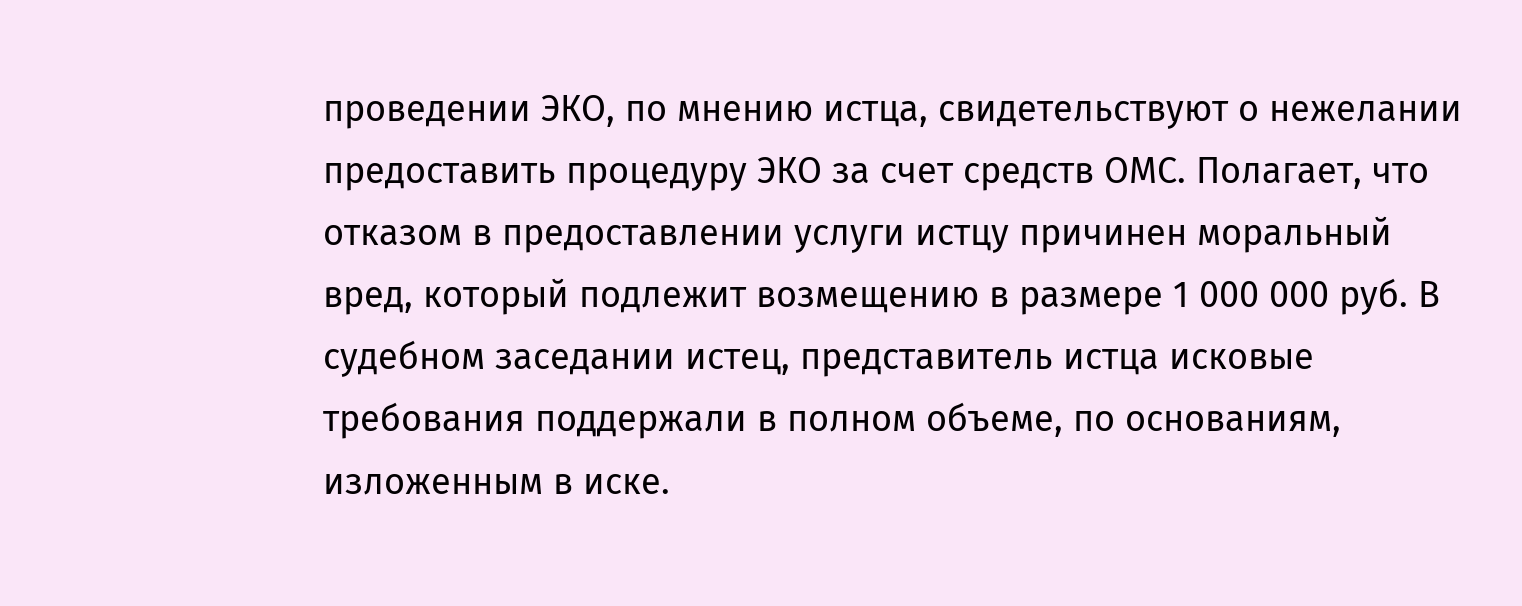проведении ЭКО, по мнению истца, свидетельствуют о нежелании предоставить процедуру ЭКО за счет средств ОМС. Полагает, что отказом в предоставлении услуги истцу причинен моральный вред, который подлежит возмещению в размере 1 000 000 руб. В судебном заседании истец, представитель истца исковые требования поддержали в полном объеме, по основаниям, изложенным в иске.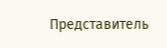Представитель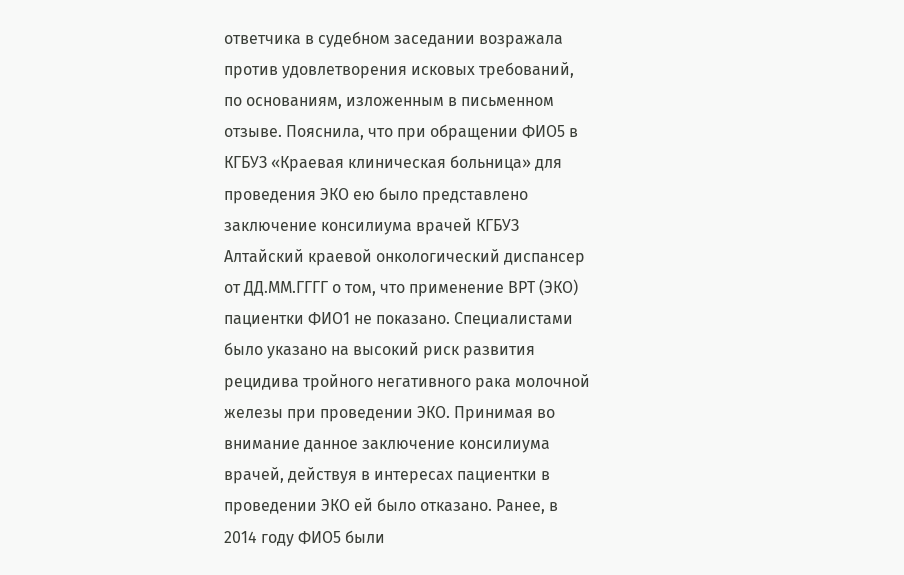ответчика в судебном заседании возражала против удовлетворения исковых требований, по основаниям, изложенным в письменном отзыве. Пояснила, что при обращении ФИО5 в КГБУЗ «Краевая клиническая больница» для проведения ЭКО ею было представлено заключение консилиума врачей КГБУЗ Алтайский краевой онкологический диспансер от ДД.ММ.ГГГГ о том, что применение ВРТ (ЭКО) пациентки ФИО1 не показано. Специалистами было указано на высокий риск развития рецидива тройного негативного рака молочной железы при проведении ЭКО. Принимая во внимание данное заключение консилиума врачей, действуя в интересах пациентки в проведении ЭКО ей было отказано. Ранее, в 2014 году ФИО5 были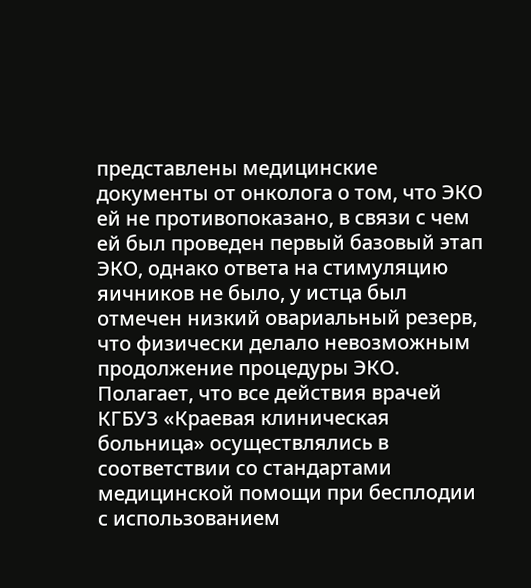представлены медицинские документы от онколога о том, что ЭКО ей не противопоказано, в связи с чем ей был проведен первый базовый этап ЭКО, однако ответа на стимуляцию яичников не было, у истца был отмечен низкий овариальный резерв, что физически делало невозможным продолжение процедуры ЭКО. Полагает, что все действия врачей КГБУЗ «Краевая клиническая больница» осуществлялись в соответствии со стандартами медицинской помощи при бесплодии с использованием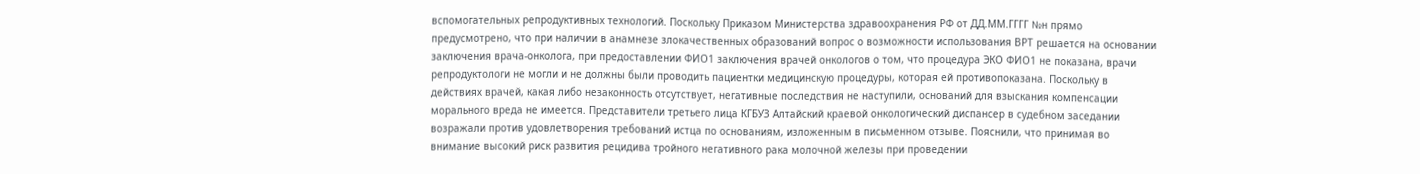вспомогательных репродуктивных технологий. Поскольку Приказом Министерства здравоохранения РФ от ДД.ММ.ГГГГ №н прямо предусмотрено, что при наличии в анамнезе злокачественных образований вопрос о возможности использования ВРТ решается на основании заключения врача-онколога, при предоставлении ФИО1 заключения врачей онкологов о том, что процедура ЭКО ФИО1 не показана, врачи репродуктологи не могли и не должны были проводить пациентки медицинскую процедуры, которая ей противопоказана. Поскольку в действиях врачей, какая либо незаконность отсутствует, негативные последствия не наступили, оснований для взыскания компенсации морального вреда не имеется. Представители третьего лица КГБУЗ Алтайский краевой онкологический диспансер в судебном заседании возражали против удовлетворения требований истца по основаниям, изложенным в письменном отзыве. Пояснили, что принимая во внимание высокий риск развития рецидива тройного негативного рака молочной железы при проведении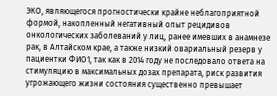ЭКО, являющегося прогностически крайне неблагоприятной формой, накопленный негативный опыт рецидивов онкологических заболеваний у лиц, ранее имевших в анамнезе рак, в Алтайском крае, а также низкий овариальный резерв у пациентки ФИО1, так как в 2014 году не последовало ответа на стимуляцию в максимальных дозах препарата, риск развития угрожающего жизни состояния существенно превышает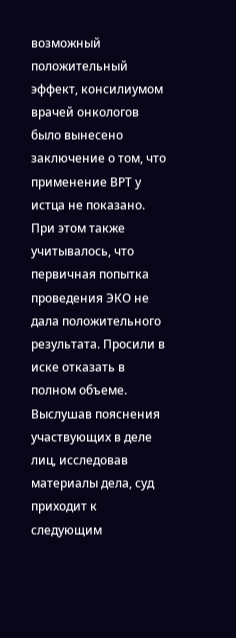возможный положительный эффект, консилиумом врачей онкологов было вынесено заключение о том, что применение ВРТ у истца не показано. При этом также учитывалось, что первичная попытка проведения ЭКО не дала положительного результата. Просили в иске отказать в полном объеме. Выслушав пояснения участвующих в деле лиц, исследовав материалы дела, суд приходит к следующим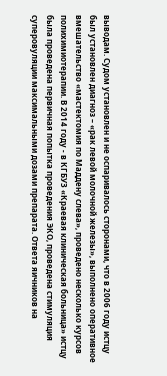выводам. Судом установлен и не оспаривалось сторонами, что в 2006 году истцу был установлен диагноз – «рак левой молочной железы», выполнено оперативное вмешательство «мастектомия по Маддену слева», проведено несколько курсов полихимиотерапии. В 2014 году - в КГБУЗ «Краевая клиническая больница» истцу была проведена первичная попытка проведения ЭКО, проведена стимуляция суперовуляции максимальными дозами препарата. Ответа яичников на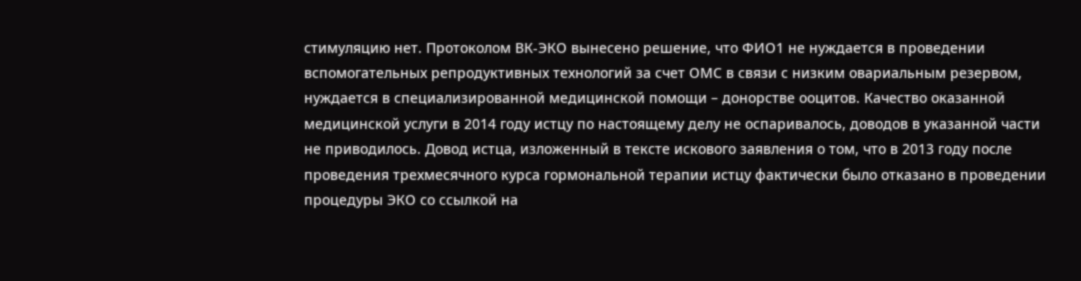стимуляцию нет. Протоколом ВК-ЭКО вынесено решение, что ФИО1 не нуждается в проведении вспомогательных репродуктивных технологий за счет ОМС в связи с низким овариальным резервом, нуждается в специализированной медицинской помощи – донорстве ооцитов. Качество оказанной медицинской услуги в 2014 году истцу по настоящему делу не оспаривалось, доводов в указанной части не приводилось. Довод истца, изложенный в тексте искового заявления о том, что в 2013 году после проведения трехмесячного курса гормональной терапии истцу фактически было отказано в проведении процедуры ЭКО со ссылкой на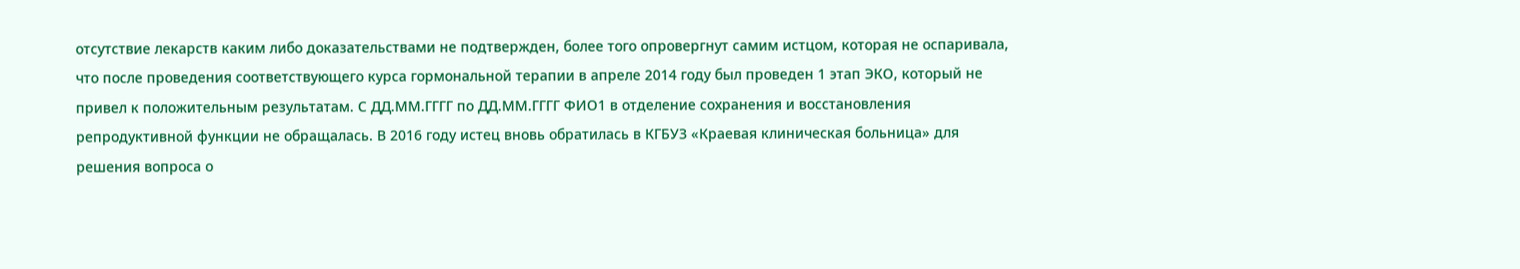отсутствие лекарств каким либо доказательствами не подтвержден, более того опровергнут самим истцом, которая не оспаривала, что после проведения соответствующего курса гормональной терапии в апреле 2014 году был проведен 1 этап ЭКО, который не привел к положительным результатам. С ДД.ММ.ГГГГ по ДД.ММ.ГГГГ ФИО1 в отделение сохранения и восстановления репродуктивной функции не обращалась. В 2016 году истец вновь обратилась в КГБУЗ «Краевая клиническая больница» для решения вопроса о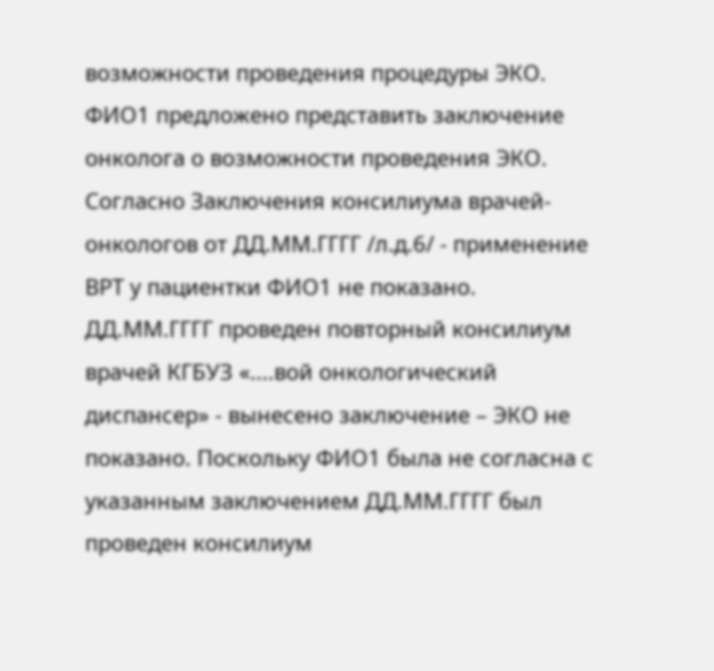возможности проведения процедуры ЭКО. ФИО1 предложено представить заключение онколога о возможности проведения ЭКО. Согласно Заключения консилиума врачей-онкологов от ДД.ММ.ГГГГ /л.д.6/ - применение ВРТ у пациентки ФИО1 не показано. ДД.ММ.ГГГГ проведен повторный консилиум врачей КГБУЗ «....вой онкологический диспансер» - вынесено заключение – ЭКО не показано. Поскольку ФИО1 была не согласна с указанным заключением ДД.ММ.ГГГГ был проведен консилиум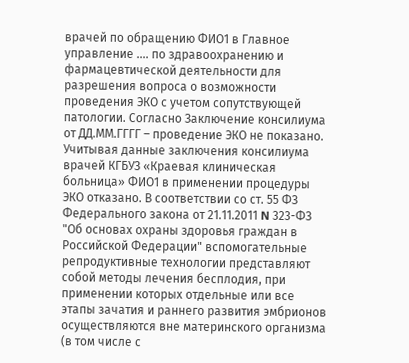врачей по обращению ФИО1 в Главное управление .... по здравоохранению и фармацевтической деятельности для разрешения вопроса о возможности проведения ЭКО с учетом сопутствующей патологии. Согласно Заключение консилиума от ДД.ММ.ГГГГ – проведение ЭКО не показано. Учитывая данные заключения консилиума врачей КГБУЗ «Краевая клиническая больница» ФИО1 в применении процедуры ЭКО отказано. В соответствии со ст. 55 ФЗ Федерального закона от 21.11.2011 N 323-ФЗ "Об основах охраны здоровья граждан в Российской Федерации" вспомогательные репродуктивные технологии представляют собой методы лечения бесплодия, при применении которых отдельные или все этапы зачатия и раннего развития эмбрионов осуществляются вне материнского организма (в том числе с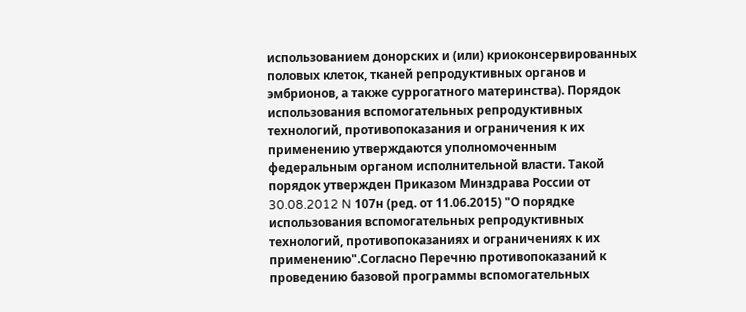использованием донорских и (или) криоконсервированных половых клеток, тканей репродуктивных органов и эмбрионов, а также суррогатного материнства). Порядок использования вспомогательных репродуктивных технологий, противопоказания и ограничения к их применению утверждаются уполномоченным федеральным органом исполнительной власти. Такой порядок утвержден Приказом Минздрава России от 30.08.2012 N 107н (ред. от 11.06.2015) "О порядке использования вспомогательных репродуктивных технологий, противопоказаниях и ограничениях к их применению".Согласно Перечню противопоказаний к проведению базовой программы вспомогательных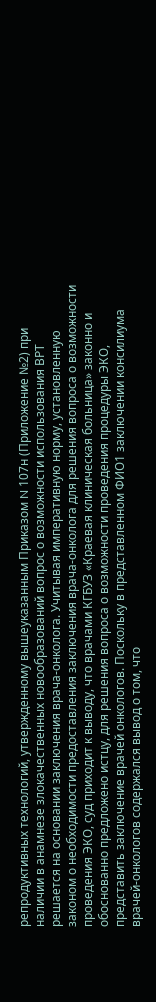репродуктивных технологий, утвержденному вышеуказанным Приказом N 107н (Приложение №2) при наличии в анамнезе злокачественных новообразований вопрос о возможности использования ВРТ решается на основании заключения врача-онколога. Учитывая императивную норму, установленную законом о необходимости предоставления заключения врача-онколога для решения вопроса о возможности проведения ЭКО, суд приходит к выводу, что врачами КГБУЗ «Краевая клиническая больница» законно и обоснованно предложено истцу, для решения вопроса о возможности проведения процедуры ЭКО, представить заключение врачей онкологов. Поскольку в представленном ФИО1 заключении консилиума врачей-онкологов содержался вывод о том, что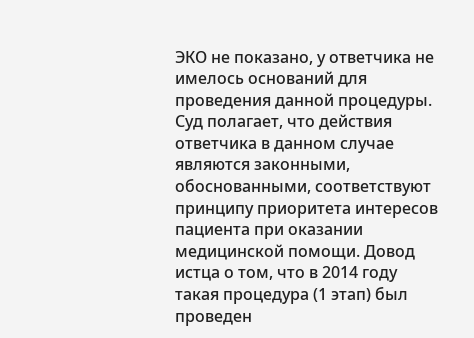ЭКО не показано, у ответчика не имелось оснований для проведения данной процедуры. Суд полагает, что действия ответчика в данном случае являются законными, обоснованными, соответствуют принципу приоритета интересов пациента при оказании медицинской помощи. Довод истца о том, что в 2014 году такая процедура (1 этап) был проведен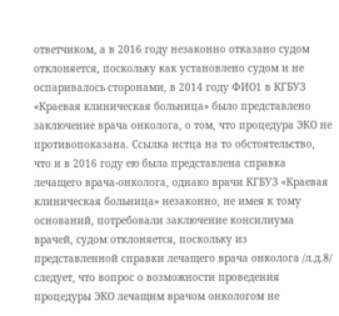ответчиком, а в 2016 году незаконно отказано судом отклоняется, поскольку как установлено судом и не оспаривалось сторонами, в 2014 году ФИО1 в КГБУЗ «Краевая клиническая больница» было представлено заключение врача онколога, о том, что процедура ЭКО не противопоказана. Ссылка истца на то обстоятельство, что и в 2016 году ею была представлена справка лечащего врача-онколога, однако врачи КГБУЗ «Краевая клиническая больница» незаконно, не имея к тому оснований, потребовали заключение консилиума врачей, судом отклоняется, поскольку из представленной справки лечащего врача онколога /л.д.8/ следует, что вопрос о возможности проведения процедуры ЭКО лечащим врачом онкологом не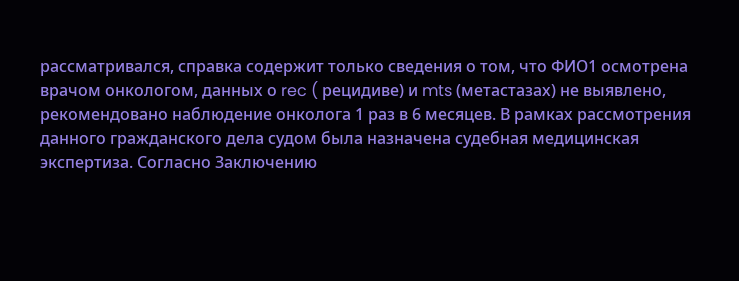рассматривался, справка содержит только сведения о том, что ФИО1 осмотрена врачом онкологом, данных о rec ( рецидиве) и mts (метастазах) не выявлено, рекомендовано наблюдение онколога 1 раз в 6 месяцев. В рамках рассмотрения данного гражданского дела судом была назначена судебная медицинская экспертиза. Согласно Заключению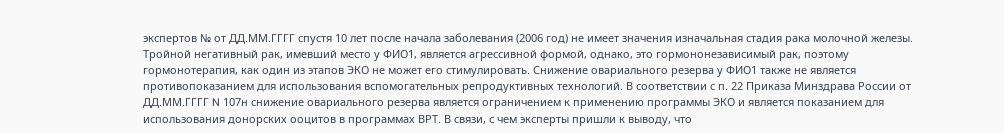экспертов № от ДД.ММ.ГГГГ спустя 10 лет после начала заболевания (2006 год) не имеет значения изначальная стадия рака молочной железы. Тройной негативный рак, имевший место у ФИО1, является агрессивной формой, однако, это гормононезависимый рак, поэтому гормонотерапия, как один из этапов ЭКО не может его стимулировать. Снижение овариального резерва у ФИО1 также не является противопоказанием для использования вспомогательных репродуктивных технологий. В соответствии с п. 22 Приказа Минздрава России от ДД.ММ.ГГГГ N 107н снижение овариального резерва является ограничением к применению программы ЭКО и является показанием для использования донорских ооцитов в программах ВРТ. В связи, с чем эксперты пришли к выводу, что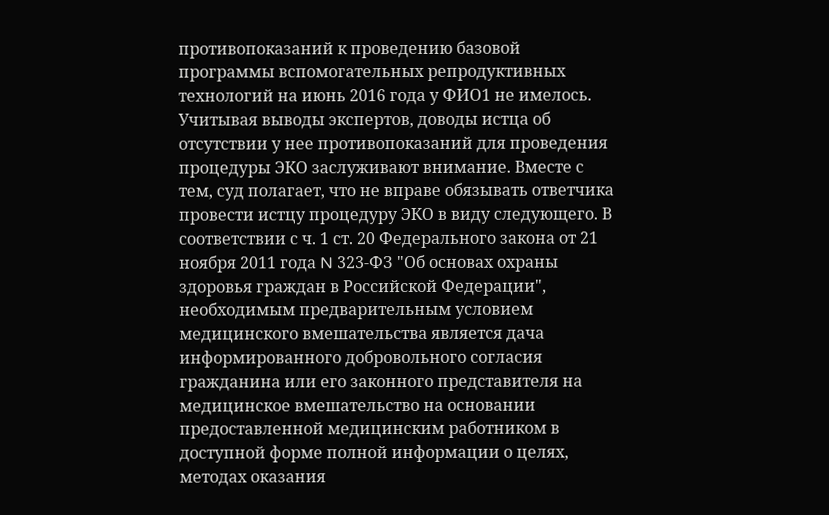противопоказаний к проведению базовой программы вспомогательных репродуктивных технологий на июнь 2016 года у ФИО1 не имелось. Учитывая выводы экспертов, доводы истца об отсутствии у нее противопоказаний для проведения процедуры ЭКО заслуживают внимание. Вместе с тем, суд полагает, что не вправе обязывать ответчика провести истцу процедуру ЭКО в виду следующего. В соответствии с ч. 1 ст. 20 Федерального закона от 21 ноября 2011 года N 323-ФЗ "Об основах охраны здоровья граждан в Российской Федерации", необходимым предварительным условием медицинского вмешательства является дача информированного добровольного согласия гражданина или его законного представителя на медицинское вмешательство на основании предоставленной медицинским работником в доступной форме полной информации о целях, методах оказания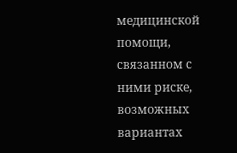медицинской помощи, связанном с ними риске, возможных вариантах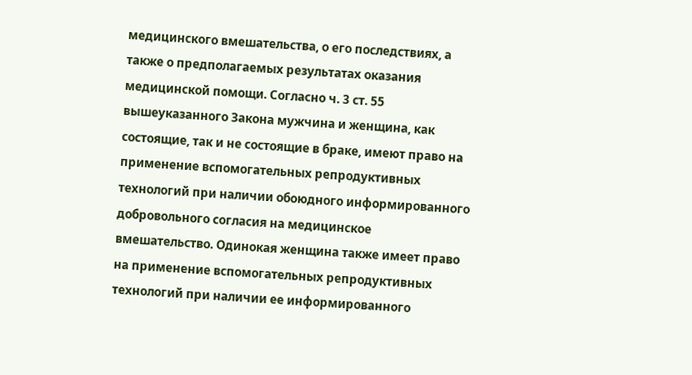медицинского вмешательства, о его последствиях, а также о предполагаемых результатах оказания медицинской помощи. Согласно ч. 3 ст. 55 вышеуказанного Закона мужчина и женщина, как состоящие, так и не состоящие в браке, имеют право на применение вспомогательных репродуктивных технологий при наличии обоюдного информированного добровольного согласия на медицинское вмешательство. Одинокая женщина также имеет право на применение вспомогательных репродуктивных технологий при наличии ее информированного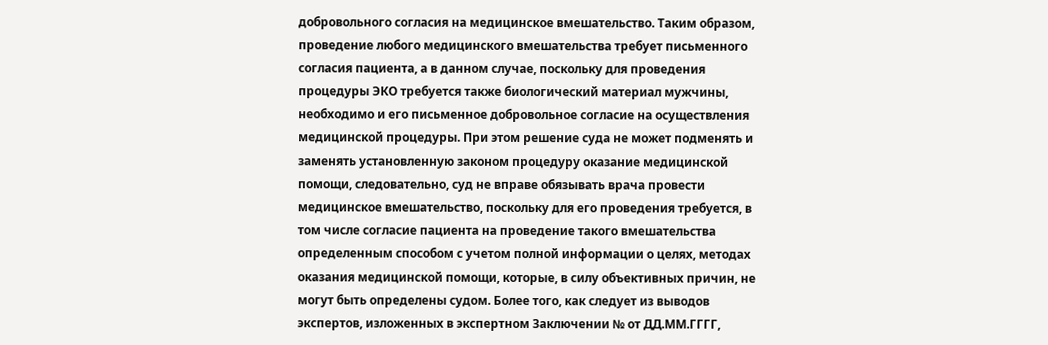добровольного согласия на медицинское вмешательство. Таким образом, проведение любого медицинского вмешательства требует письменного согласия пациента, а в данном случае, поскольку для проведения процедуры ЭКО требуется также биологический материал мужчины, необходимо и его письменное добровольное согласие на осуществления медицинской процедуры. При этом решение суда не может подменять и заменять установленную законом процедуру оказание медицинской помощи, следовательно, суд не вправе обязывать врача провести медицинское вмешательство, поскольку для его проведения требуется, в том числе согласие пациента на проведение такого вмешательства определенным способом с учетом полной информации о целях, методах оказания медицинской помощи, которые, в силу объективных причин, не могут быть определены судом. Более того, как следует из выводов экспертов, изложенных в экспертном Заключении № от ДД.ММ.ГГГГ,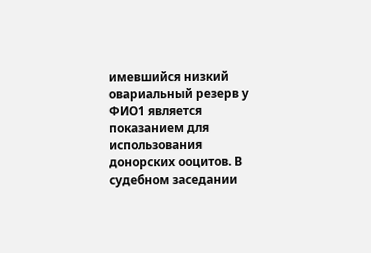имевшийся низкий овариальный резерв у ФИО1 является показанием для использования донорских ооцитов. В судебном заседании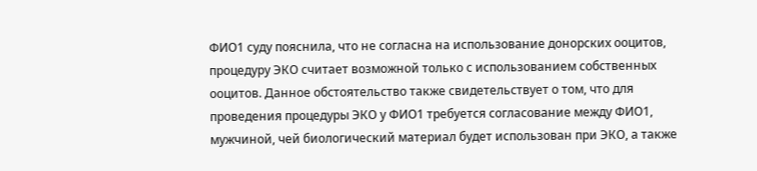ФИО1 суду пояснила, что не согласна на использование донорских ооцитов, процедуру ЭКО считает возможной только с использованием собственных ооцитов. Данное обстоятельство также свидетельствует о том, что для проведения процедуры ЭКО у ФИО1 требуется согласование между ФИО1, мужчиной, чей биологический материал будет использован при ЭКО, а также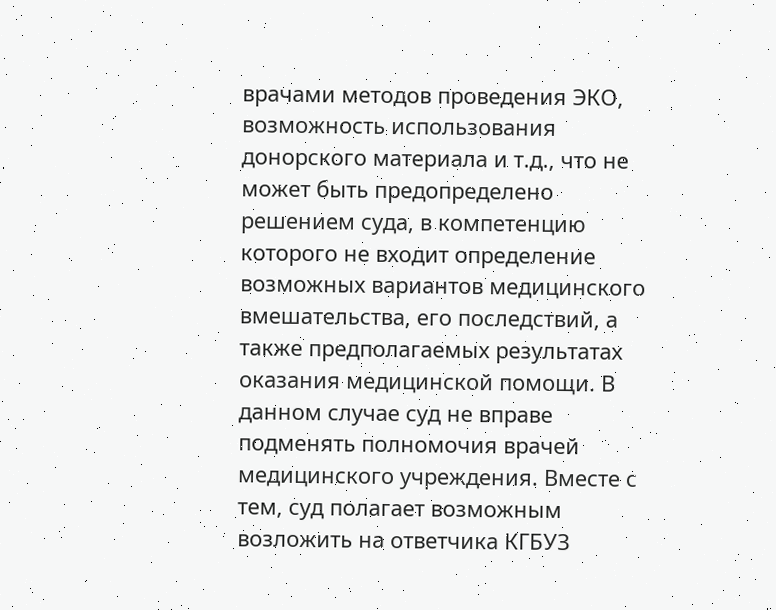врачами методов проведения ЭКО, возможность использования донорского материала и т.д., что не может быть предопределено решением суда, в компетенцию которого не входит определение возможных вариантов медицинского вмешательства, его последствий, а также предполагаемых результатах оказания медицинской помощи. В данном случае суд не вправе подменять полномочия врачей медицинского учреждения. Вместе с тем, суд полагает возможным возложить на ответчика КГБУЗ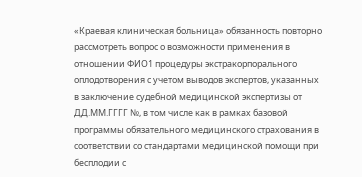«Краевая клиническая больница» обязанность повторно рассмотреть вопрос о возможности применения в отношении ФИО1 процедуры экстракорпорального оплодотворения с учетом выводов экспертов, указанных в заключение судебной медицинской экспертизы от ДД.ММ.ГГГГ №, в том числе как в рамках базовой программы обязательного медицинского страхования в соответствии со стандартами медицинской помощи при бесплодии с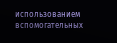использованием вспомогательных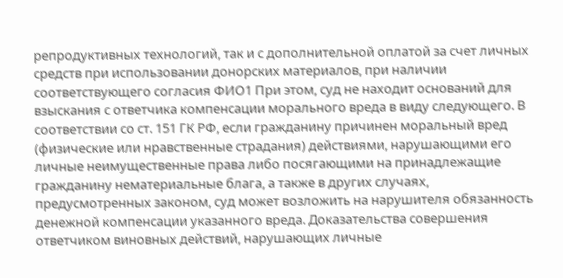репродуктивных технологий, так и с дополнительной оплатой за счет личных средств при использовании донорских материалов, при наличии соответствующего согласия ФИО1 При этом, суд не находит оснований для взыскания с ответчика компенсации морального вреда в виду следующего. В соответствии со ст. 151 ГК РФ, если гражданину причинен моральный вред (физические или нравственные страдания) действиями, нарушающими его личные неимущественные права либо посягающими на принадлежащие гражданину нематериальные блага, а также в других случаях, предусмотренных законом, суд может возложить на нарушителя обязанность денежной компенсации указанного вреда. Доказательства совершения ответчиком виновных действий, нарушающих личные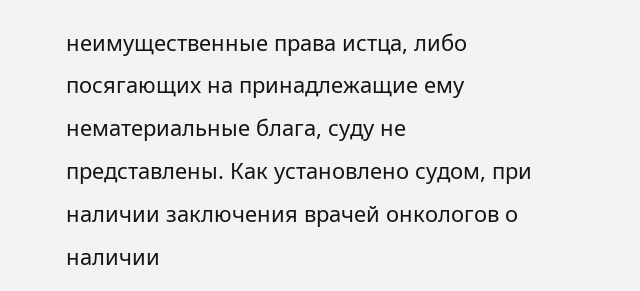неимущественные права истца, либо посягающих на принадлежащие ему нематериальные блага, суду не представлены. Как установлено судом, при наличии заключения врачей онкологов о наличии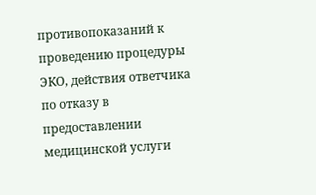противопоказаний к проведению процедуры ЭКО, действия ответчика по отказу в предоставлении медицинской услуги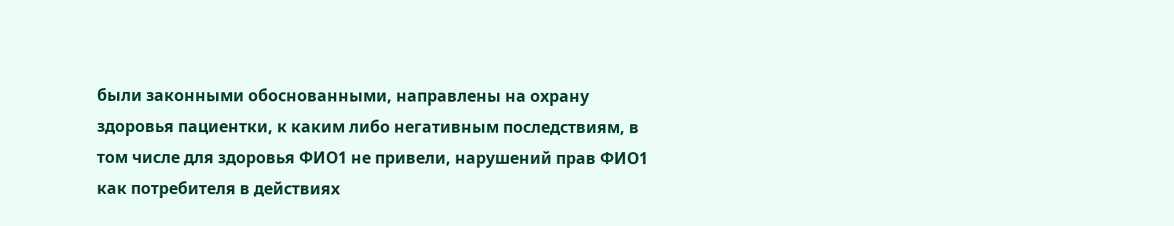были законными обоснованными, направлены на охрану здоровья пациентки, к каким либо негативным последствиям, в том числе для здоровья ФИО1 не привели, нарушений прав ФИО1 как потребителя в действиях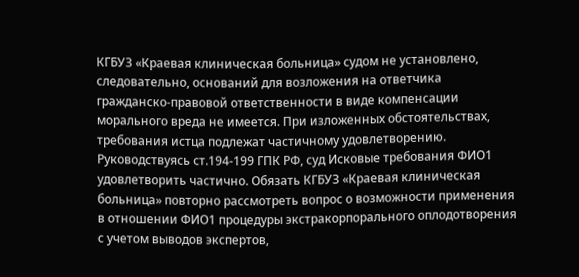КГБУЗ «Краевая клиническая больница» судом не установлено, следовательно, оснований для возложения на ответчика гражданско-правовой ответственности в виде компенсации морального вреда не имеется. При изложенных обстоятельствах, требования истца подлежат частичному удовлетворению. Руководствуясь ст.194-199 ГПК РФ, суд Исковые требования ФИО1 удовлетворить частично. Обязать КГБУЗ «Краевая клиническая больница» повторно рассмотреть вопрос о возможности применения в отношении ФИО1 процедуры экстракорпорального оплодотворения с учетом выводов экспертов,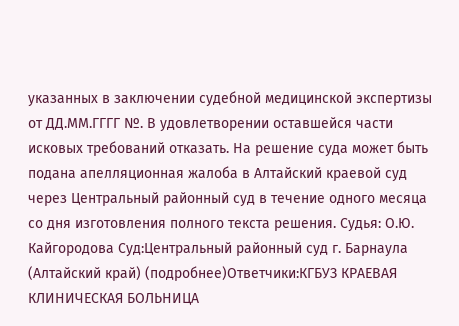указанных в заключении судебной медицинской экспертизы от ДД.ММ.ГГГГ №. В удовлетворении оставшейся части исковых требований отказать. На решение суда может быть подана апелляционная жалоба в Алтайский краевой суд через Центральный районный суд в течение одного месяца со дня изготовления полного текста решения. Судья: О.Ю. Кайгородова Суд:Центральный районный суд г. Барнаула (Алтайский край) (подробнее)Ответчики:КГБУЗ КРАЕВАЯ КЛИНИЧЕСКАЯ БОЛЬНИЦА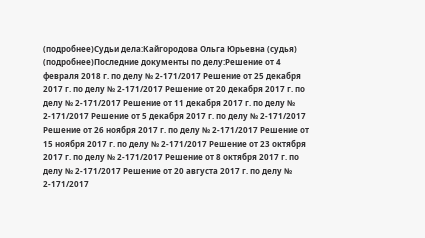(подробнее)Судьи дела:Кайгородова Ольга Юрьевна (судья) (подробнее)Последние документы по делу:Решение от 4 февраля 2018 г. по делу № 2-171/2017 Решение от 25 декабря 2017 г. по делу № 2-171/2017 Решение от 20 декабря 2017 г. по делу № 2-171/2017 Решение от 11 декабря 2017 г. по делу № 2-171/2017 Решение от 5 декабря 2017 г. по делу № 2-171/2017 Решение от 26 ноября 2017 г. по делу № 2-171/2017 Решение от 15 ноября 2017 г. по делу № 2-171/2017 Решение от 23 октября 2017 г. по делу № 2-171/2017 Решение от 8 октября 2017 г. по делу № 2-171/2017 Решение от 20 августа 2017 г. по делу № 2-171/2017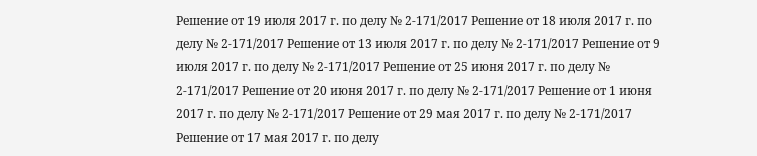Решение от 19 июля 2017 г. по делу № 2-171/2017 Решение от 18 июля 2017 г. по делу № 2-171/2017 Решение от 13 июля 2017 г. по делу № 2-171/2017 Решение от 9 июля 2017 г. по делу № 2-171/2017 Решение от 25 июня 2017 г. по делу № 2-171/2017 Решение от 20 июня 2017 г. по делу № 2-171/2017 Решение от 1 июня 2017 г. по делу № 2-171/2017 Решение от 29 мая 2017 г. по делу № 2-171/2017 Решение от 17 мая 2017 г. по делу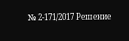№ 2-171/2017 Решение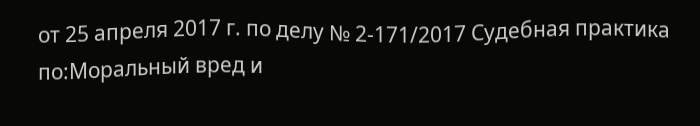от 25 апреля 2017 г. по делу № 2-171/2017 Судебная практика по:Моральный вред и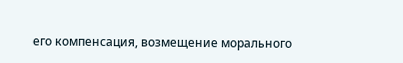его компенсация, возмещение морального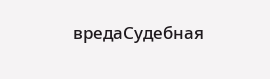вредаСудебная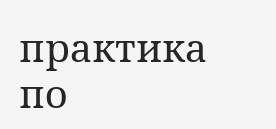практика по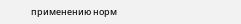применению норм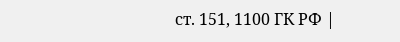ст. 151, 1100 ГК РФ |